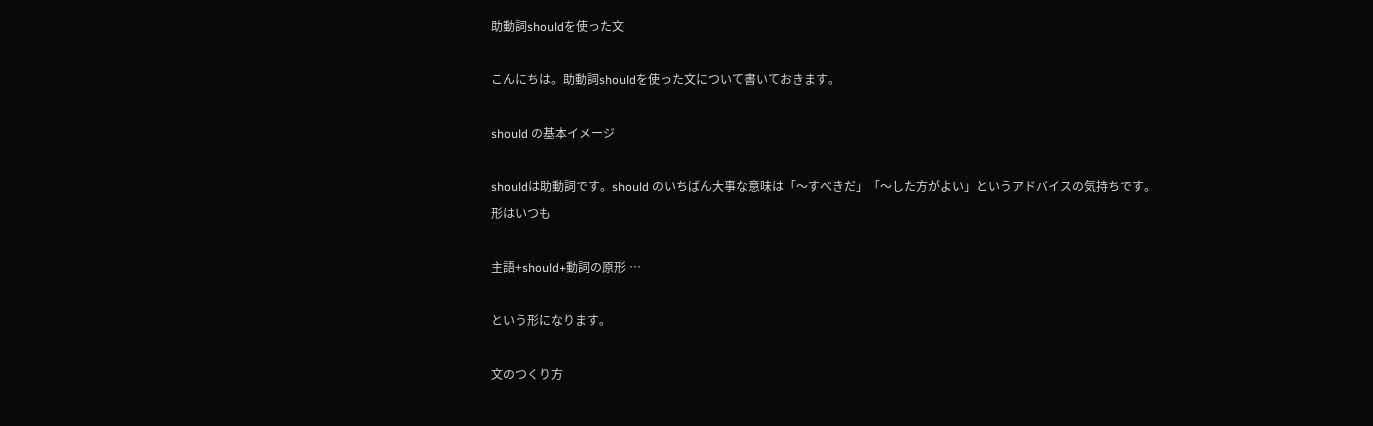助動詞shouldを使った文

こんにちは。助動詞shouldを使った文について書いておきます。

should の基本イメージ

shouldは助動詞です。should のいちばん大事な意味は「〜すべきだ」「〜した方がよい」というアドバイスの気持ちです。
形はいつも

主語+should+動詞の原形 …

という形になります。

文のつくり方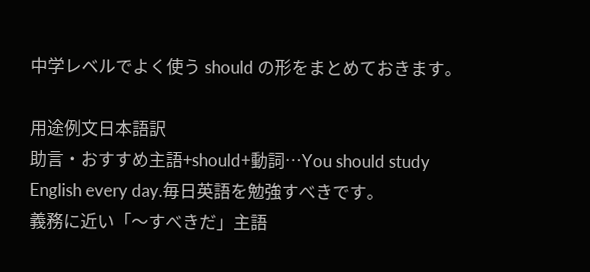中学レベルでよく使う should の形をまとめておきます。

用途例文日本語訳
助言・おすすめ主語+should+動詞…You should study English every day.毎日英語を勉強すべきです。
義務に近い「〜すべきだ」主語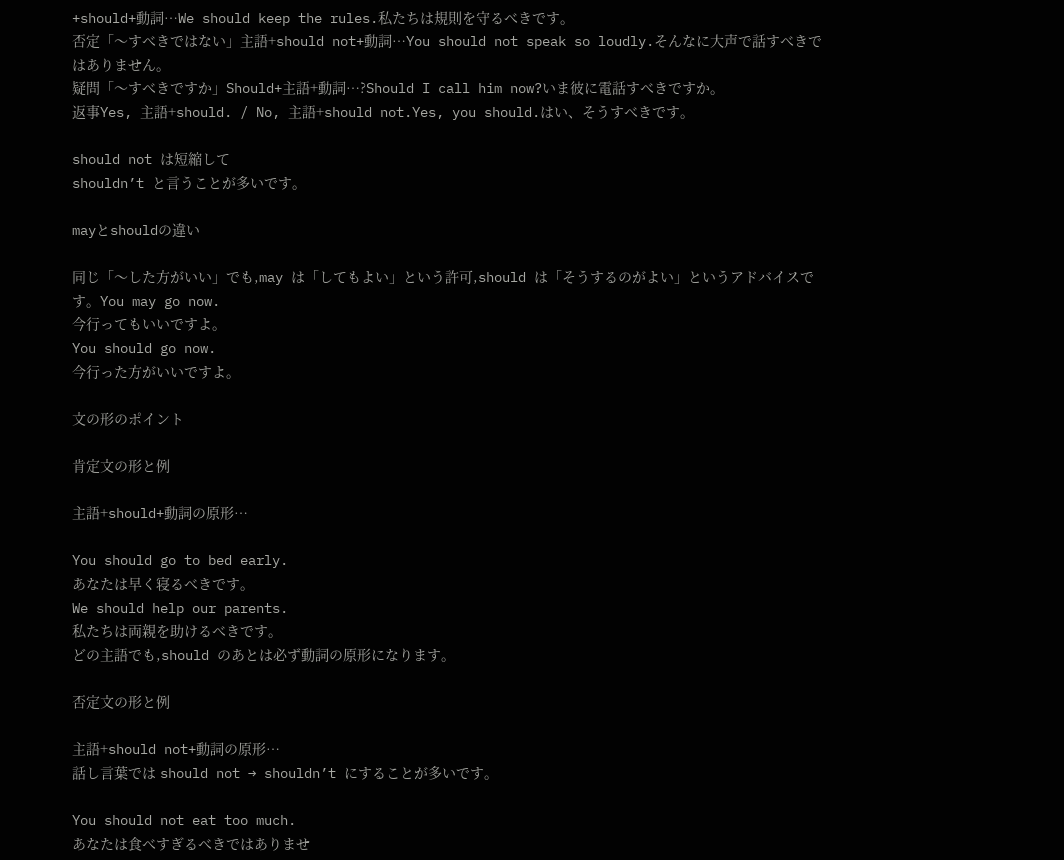+should+動詞…We should keep the rules.私たちは規則を守るべきです。
否定「〜すべきではない」主語+should not+動詞…You should not speak so loudly.そんなに大声で話すべきではありません。
疑問「〜すべきですか」Should+主語+動詞…?Should I call him now?いま彼に電話すべきですか。
返事Yes, 主語+should. / No, 主語+should not.Yes, you should.はい、そうすべきです。

should not は短縮して
shouldn’t と言うことが多いです。

mayとshouldの違い

同じ「〜した方がいい」でも,may は「してもよい」という許可,should は「そうするのがよい」というアドバイスです。You may go now.
今行ってもいいですよ。
You should go now.
今行った方がいいですよ。

文の形のポイント

肯定文の形と例

主語+should+動詞の原形…

You should go to bed early.
あなたは早く寝るべきです。
We should help our parents.
私たちは両親を助けるべきです。
どの主語でも,should のあとは必ず動詞の原形になります。

否定文の形と例

主語+should not+動詞の原形…
話し言葉では should not → shouldn’t にすることが多いです。

You should not eat too much.
あなたは食べすぎるべきではありませ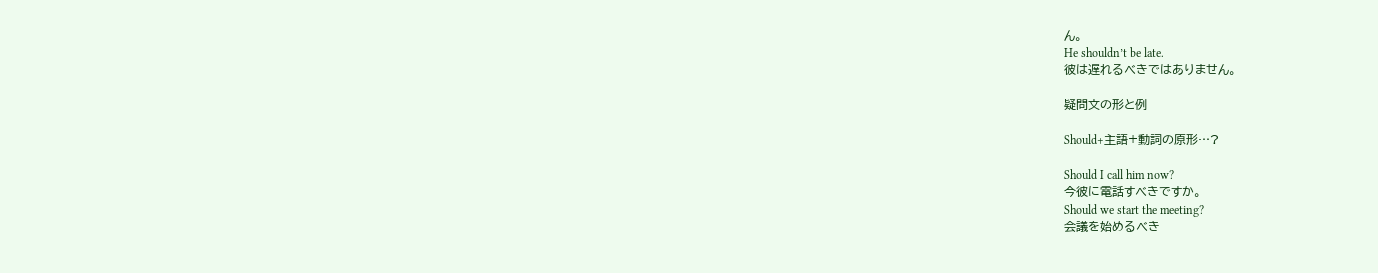ん。
He shouldn’t be late.
彼は遅れるべきではありません。

疑問文の形と例

Should+主語+動詞の原形…?

Should I call him now?
今彼に電話すべきですか。
Should we start the meeting?
会議を始めるべき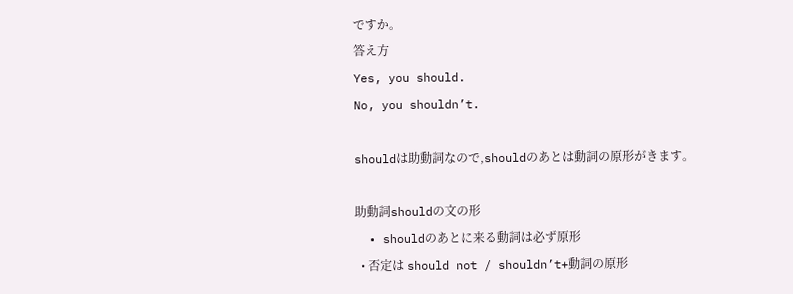ですか。
答え方
Yes, you should.
No, you shouldn’t.

shouldは助動詞なので,shouldのあとは動詞の原形がきます。

助動詞shouldの文の形
  • shouldのあとに来る動詞は必ず原形
  • 否定は should not / shouldn’t+動詞の原形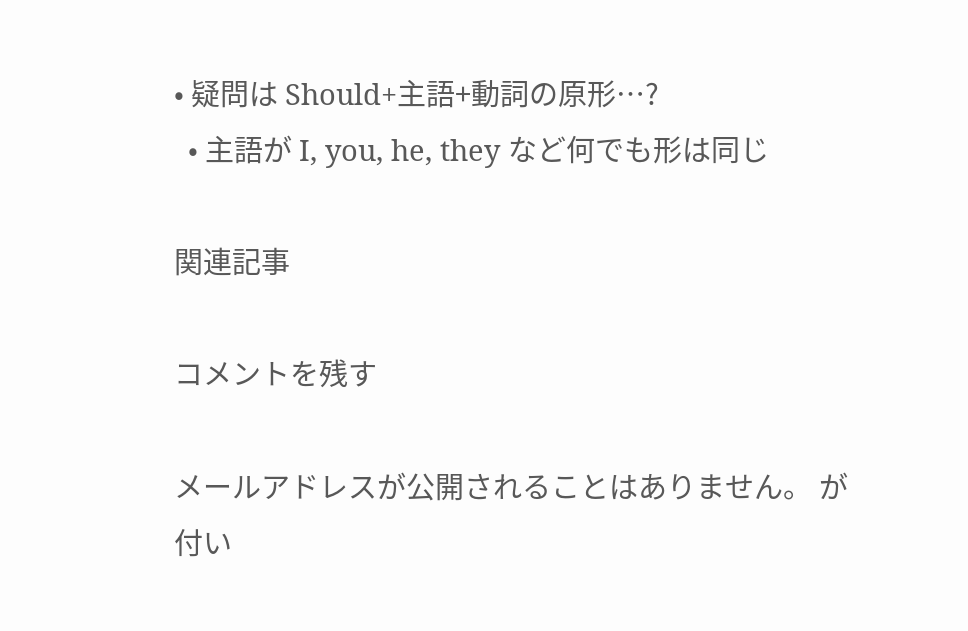• 疑問は Should+主語+動詞の原形…?
  • 主語が I, you, he, they など何でも形は同じ

関連記事

コメントを残す

メールアドレスが公開されることはありません。 が付い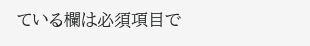ている欄は必須項目で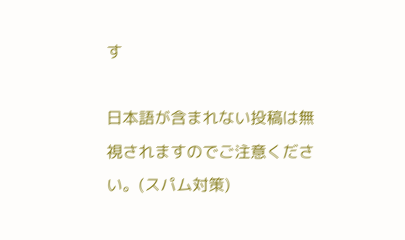す

日本語が含まれない投稿は無視されますのでご注意ください。(スパム対策)